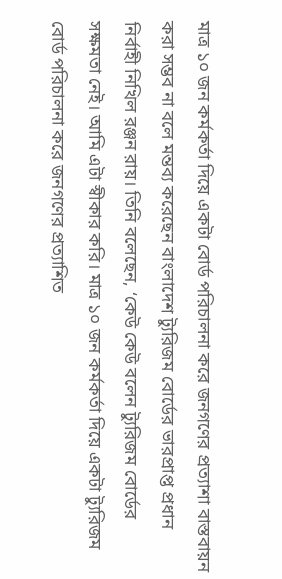মাত্র ১০ জন কর্মকর্তা দিয়ে একটা বোর্ড পরিচালনা করে জনগণের প্রত্যাশা বাস্তবায়ন করা সম্ভব না বলে মন্তব্য করেছেন বাংলাদেশ ট্যুরিজম বোর্ডের ভারপ্রাপ্ত প্রধান নির্বাহী নিখিল রঞ্জন রায়। তিনি বলেছেন, ‘কেউ কেউ বলেন ট্যুরিজম বোর্ডের সক্ষমতা নেই। আমি এটা স্বীকার করি। মাত্র ১০ জন কর্মকর্তা দিয়ে একটা ট্যুরিজম বোর্ড পরিচালনা করে জনগণের প্রত্যাশিত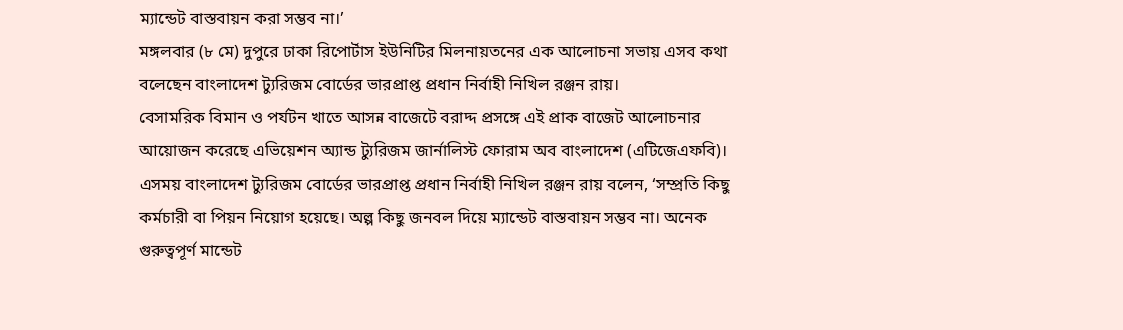ম্যান্ডেট বাস্তবায়ন করা সম্ভব না।’
মঙ্গলবার (৮ মে) দুপুরে ঢাকা রিপোর্টাস ইউনিটির মিলনায়তনের এক আলোচনা সভায় এসব কথা বলেছেন বাংলাদেশ ট্যুরিজম বোর্ডের ভারপ্রাপ্ত প্রধান নির্বাহী নিখিল রঞ্জন রায়।
বেসামরিক বিমান ও পর্যটন খাতে আসন্ন বাজেটে বরাদ্দ প্রসঙ্গে এই প্রাক বাজেট আলোচনার আয়োজন করেছে এভিয়েশন অ্যান্ড ট্যুরিজম জার্নালিস্ট ফোরাম অব বাংলাদেশ (এটিজেএফবি)।
এসময় বাংলাদেশ ট্যুরিজম বোর্ডের ভারপ্রাপ্ত প্রধান নির্বাহী নিখিল রঞ্জন রায় বলেন, ‘সম্প্রতি কিছু কর্মচারী বা পিয়ন নিয়োগ হয়েছে। অল্প কিছু জনবল দিয়ে ম্যান্ডেট বাস্তবায়ন সম্ভব না। অনেক গুরুত্বপূর্ণ মান্ডেট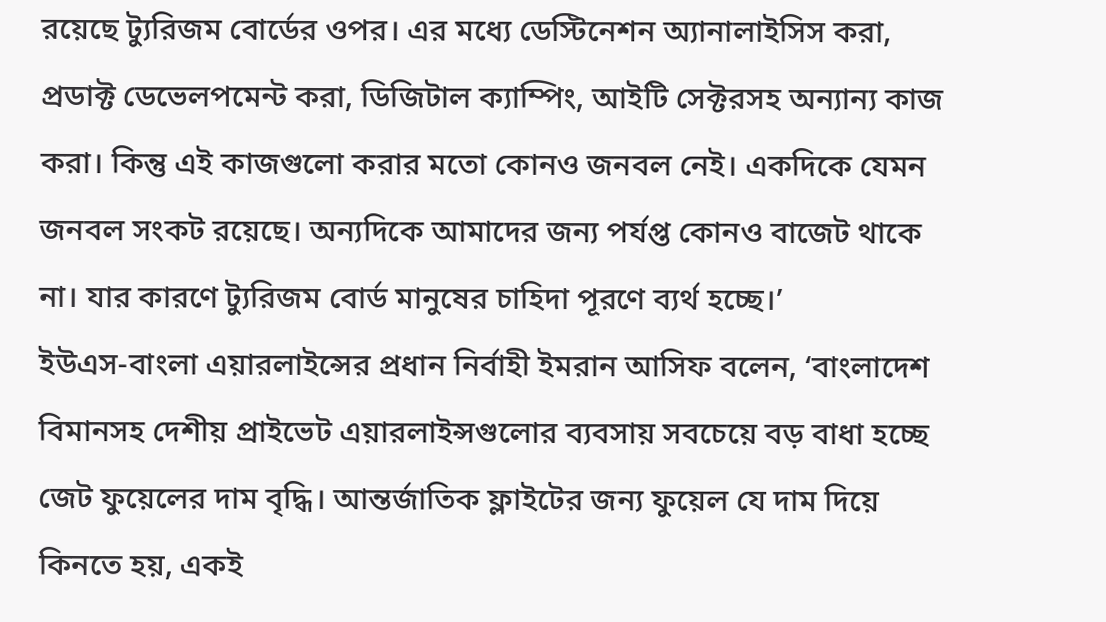রয়েছে ট্যুরিজম বোর্ডের ওপর। এর মধ্যে ডেস্টিনেশন অ্যানালাইসিস করা, প্রডাক্ট ডেভেলপমেন্ট করা, ডিজিটাল ক্যাম্পিং, আইটি সেক্টরসহ অন্যান্য কাজ করা। কিন্তু এই কাজগুলো করার মতো কোনও জনবল নেই। একদিকে যেমন জনবল সংকট রয়েছে। অন্যদিকে আমাদের জন্য পর্যপ্ত কোনও বাজেট থাকে না। যার কারণে ট্যুরিজম বোর্ড মানুষের চাহিদা পূরণে ব্যর্থ হচ্ছে।’
ইউএস-বাংলা এয়ারলাইন্সের প্রধান নির্বাহী ইমরান আসিফ বলেন, ‘বাংলাদেশ বিমানসহ দেশীয় প্রাইভেট এয়ারলাইন্সগুলোর ব্যবসায় সবচেয়ে বড় বাধা হচ্ছে জেট ফুয়েলের দাম বৃদ্ধি। আন্তর্জাতিক ফ্লাইটের জন্য ফুয়েল যে দাম দিয়ে কিনতে হয়, একই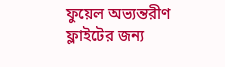ফুয়েল অভ্যন্তরীণ ফ্লাইটের জন্য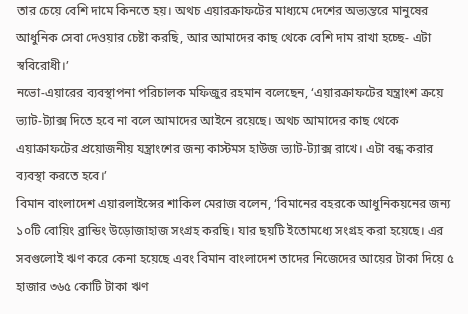তার চেয়ে বেশি দামে কিনতে হয়। অথচ এয়ারক্রাফটের মাধ্যমে দেশের অভ্যন্তরে মানুষের আধুনিক সেবা দেওয়ার চেষ্টা করছি, আর আমাদের কাছ থেকে বেশি দাম রাখা হচ্ছে- এটা স্ববিরোধী।’
নভো-এয়ারের ব্যবস্থাপনা পরিচালক মফিজুর রহমান বলেছেন, ‘এয়ারক্রাফটের যন্ত্রাংশ ক্রয়ে ভ্যাট-ট্যাক্স দিতে হবে না বলে আমাদের আইনে রয়েছে। অথচ আমাদের কাছ থেকে এয়াক্রাফটের প্রয়োজনীয় যন্ত্রাংশের জন্য কাস্টমস হাউজ ভ্যাট-ট্যাক্স রাখে। এটা বন্ধ করার ব্যবস্থা করতে হবে।’
বিমান বাংলাদেশ এয়ারলাইন্সের শাকিল মেরাজ বলেন, ‘বিমানের বহরকে আধুনিকয়নের জন্য ১০টি বোয়িং ব্রান্ডিং উড়োজাহাজ সংগ্রহ করছি। যার ছয়টি ইতোমধ্যে সংগ্রহ করা হয়েছে। এর সবগুলোই ঋণ করে কেনা হয়েছে এবং বিমান বাংলাদেশ তাদের নিজেদের আয়ের টাকা দিয়ে ৫ হাজার ৩৬৫ কোটি টাকা ঋণ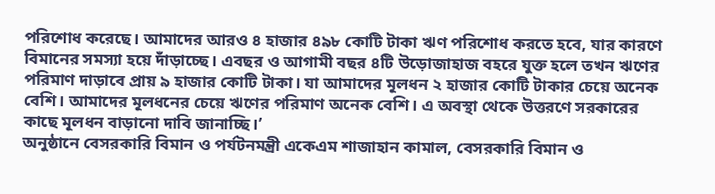পরিশোধ করেছে। আমাদের আরও ৪ হাজার ৪৯৮ কোটি টাকা ঋণ পরিশোধ করতে হবে, যার কারণে বিমানের সমস্যা হয়ে দাঁড়াচ্ছে। এবছর ও আগামী বছর ৪টি উড়োজাহাজ বহরে যুক্ত হলে তখন ঋণের পরিমাণ দাড়াবে প্রায় ৯ হাজার কোটি টাকা। যা আমাদের মূলধন ২ হাজার কোটি টাকার চেয়ে অনেক বেশি। আমাদের মূলধনের চেয়ে ঋণের পরিমাণ অনেক বেশি। এ অবস্থা থেকে উত্তরণে সরকারের কাছে মূলধন বাড়ানো দাবি জানাচ্ছি।’
অনুষ্ঠানে বেসরকারি বিমান ও পর্যটনমন্ত্রী একেএম শাজাহান কামাল, বেসরকারি বিমান ও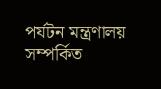পর্যটন মন্ত্রণালয় সম্পর্কিত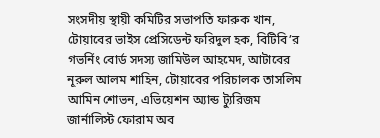সংসদীয় স্থায়ী কমিটির সভাপতি ফারুক খান, টোয়াবের ভাইস প্রেসিডেন্ট ফরিদুল হক, বিটিবি’র গভর্নিং বোর্ড সদস্য জামিউল আহমেদ, আটাবের নূরুল আলম শাহিন, টোয়াবের পরিচালক তাসলিম আমিন শোভন, এভিয়েশন অ্যান্ড ট্যুরিজম জার্নালিস্ট ফোরাম অব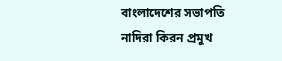বাংলাদেশের সভাপতি নাদিরা কিরন প্রমুখ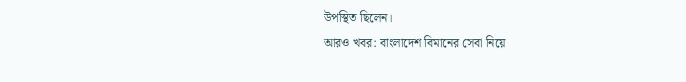উপস্থিত ছিলেন।
আরও খবর: বাংলাদেশ বিমানের সেবা নিয়ে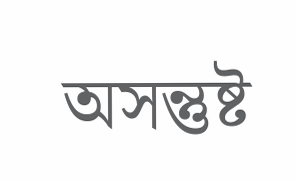অসন্তুষ্ট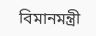বিমানমন্ত্রী